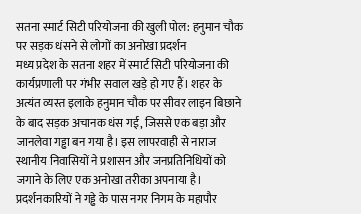सतना स्मार्ट सिटी परियोजना की खुली पोल: हनुमान चौक पर सड़क धंसने से लोगों का अनोखा प्रदर्शन
मध्य प्रदेश के सतना शहर में स्मार्ट सिटी परियोजना की कार्यप्रणाली पर गंभीर सवाल खड़े हो गए हैं। शहर के अत्यंत व्यस्त इलाके हनुमान चौक पर सीवर लाइन बिछाने के बाद सड़क अचानक धंस गई, जिससे एक बड़ा और जानलेवा गड्ढा बन गया है। इस लापरवाही से नाराज स्थानीय निवासियों ने प्रशासन और जनप्रतिनिधियों को जगाने के लिए एक अनोखा तरीका अपनाया है। प्रदर्शनकारियों ने गड्ढे के पास नगर निगम के महापौर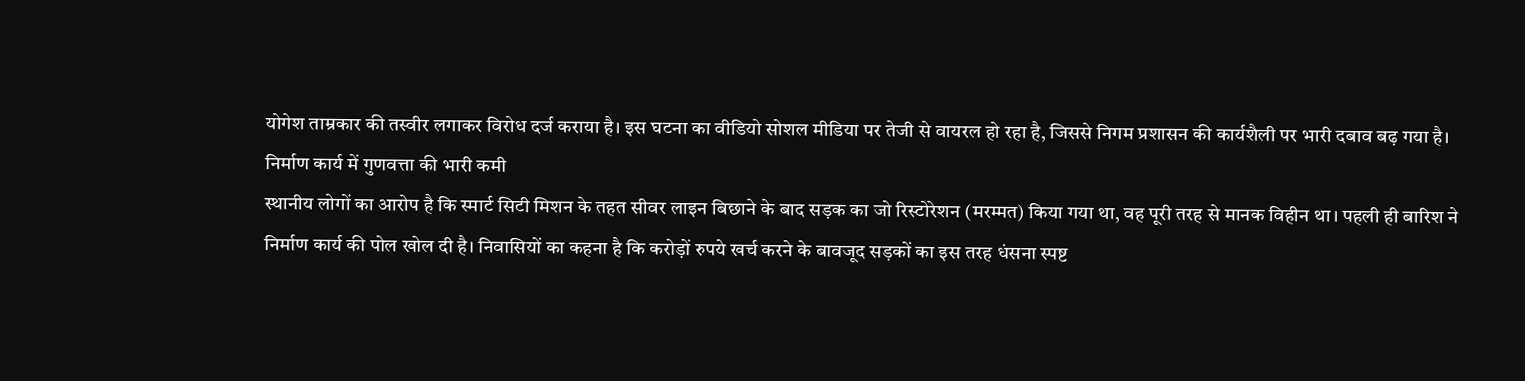योगेश ताम्रकार की तस्वीर लगाकर विरोध दर्ज कराया है। इस घटना का वीडियो सोशल मीडिया पर तेजी से वायरल हो रहा है, जिससे निगम प्रशासन की कार्यशैली पर भारी दबाव बढ़ गया है।
निर्माण कार्य में गुणवत्ता की भारी कमी
स्थानीय लोगों का आरोप है कि स्मार्ट सिटी मिशन के तहत सीवर लाइन बिछाने के बाद सड़क का जो रिस्टोरेशन (मरम्मत) किया गया था, वह पूरी तरह से मानक विहीन था। पहली ही बारिश ने निर्माण कार्य की पोल खोल दी है। निवासियों का कहना है कि करोड़ों रुपये खर्च करने के बावजूद सड़कों का इस तरह धंसना स्पष्ट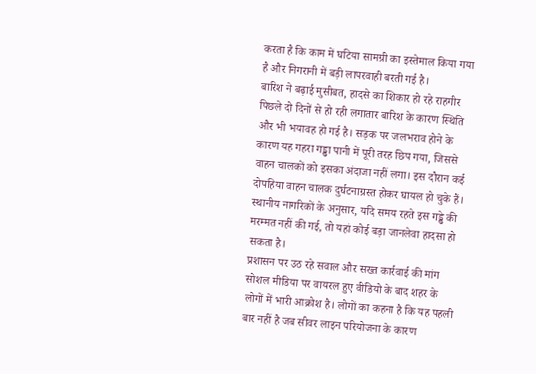करता है कि काम में घटिया सामग्री का इस्तेमाल किया गया है और निगरानी में बड़ी लापरवाही बरती गई है।
बारिश ने बढ़ाई मुसीबत, हादसे का शिकार हो रहे राहगीर
पिछले दो दिनों से हो रही लगातार बारिश के कारण स्थिति और भी भयावह हो गई है। सड़क पर जलभराव होने के कारण यह गहरा गड्ढा पानी में पूरी तरह छिप गया, जिससे वाहन चालकों को इसका अंदाजा नहीं लगा। इस दौरान कई दोपहिया वाहन चालक दुर्घटनाग्रस्त होकर घायल हो चुके हैं। स्थानीय नागरिकों के अनुसार, यदि समय रहते इस गड्ढे की मरम्मत नहीं की गई, तो यहां कोई बड़ा जानलेवा हादसा हो सकता है।
प्रशासन पर उठ रहे सवाल और सख्त कार्रवाई की मांग
सोशल मीडिया पर वायरल हुए वीडियो के बाद शहर के लोगों में भारी आक्रोश है। लोगों का कहना है कि यह पहली बार नहीं है जब सीवर लाइन परियोजना के कारण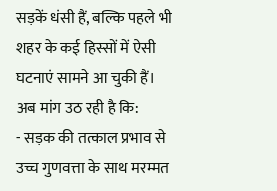सड़कें धंसी हैं, बल्कि पहले भी शहर के कई हिस्सों में ऐसी घटनाएं सामने आ चुकी हैं। अब मांग उठ रही है कि:
- सड़क की तत्काल प्रभाव से उच्च गुणवत्ता के साथ मरम्मत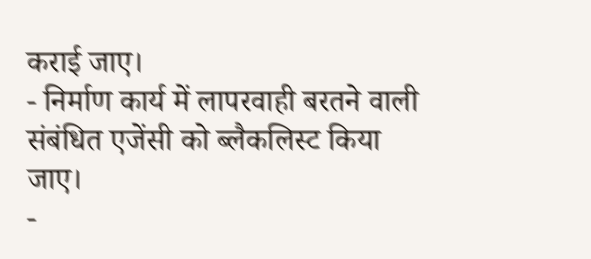कराई जाए।
- निर्माण कार्य में लापरवाही बरतने वाली संबंधित एजेंसी को ब्लैकलिस्ट किया जाए।
-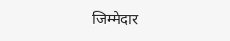जिम्मेदार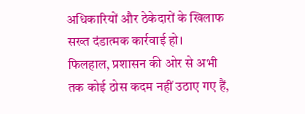अधिकारियों और ठेकेदारों के खिलाफ सख्त दंडात्मक कार्रवाई हो।
फिलहाल, प्रशासन की ओर से अभी तक कोई ठोस कदम नहीं उठाए गए हैं,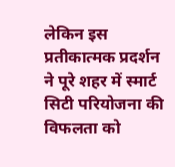लेकिन इस प्रतीकात्मक प्रदर्शन ने पूरे शहर में स्मार्ट सिटी परियोजना की विफलता को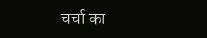चर्चा का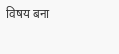विषय बना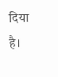दिया है।